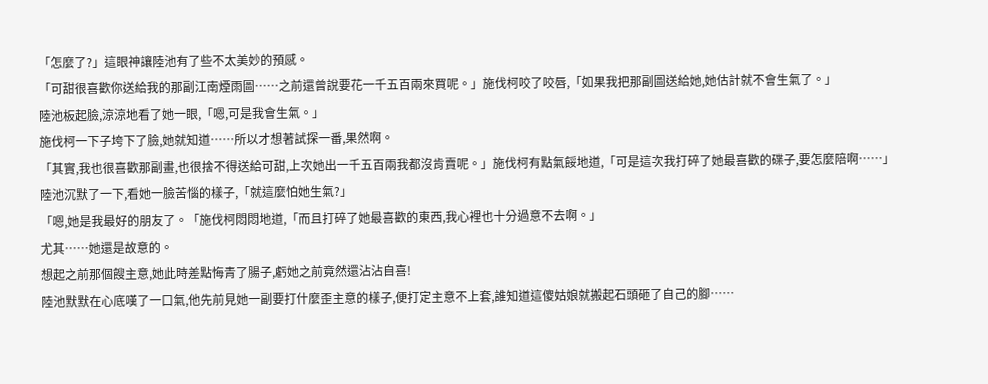「怎麼了?」這眼神讓陸池有了些不太美妙的預感。
「可甜很喜歡你送給我的那副江南煙雨圖……之前還曾說要花一千五百兩來買呢。」施伐柯咬了咬唇,「如果我把那副圖送給她,她估計就不會生氣了。」
陸池板起臉,涼涼地看了她一眼,「嗯,可是我會生氣。」
施伐柯一下子垮下了臉,她就知道……所以才想著試探一番,果然啊。
「其實,我也很喜歡那副畫,也很捨不得送給可甜,上次她出一千五百兩我都沒肯賣呢。」施伐柯有點氣餒地道,「可是這次我打碎了她最喜歡的碟子,要怎麼陪啊……」
陸池沉默了一下,看她一臉苦惱的樣子,「就這麼怕她生氣?」
「嗯,她是我最好的朋友了。「施伐柯悶悶地道,「而且打碎了她最喜歡的東西,我心裡也十分過意不去啊。」
尤其……她還是故意的。
想起之前那個餿主意,她此時差點悔青了腸子,虧她之前竟然還沾沾自喜!
陸池默默在心底嘆了一口氣,他先前見她一副要打什麼歪主意的樣子,便打定主意不上套,誰知道這傻姑娘就搬起石頭砸了自己的腳……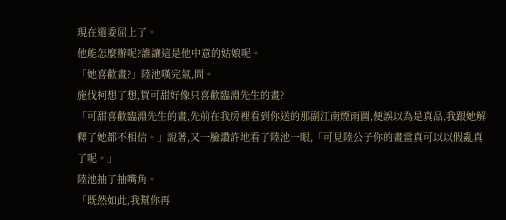現在還委屈上了。
他能怎麼辦呢?誰讓這是他中意的姑娘呢。
「她喜歡畫?」陸池嘆完氣,問。
施伐柯想了想,賀可甜好像只喜歡臨淵先生的畫?
「可甜喜歡臨淵先生的畫,先前在我房裡看到你送的那副江南煙雨圖,便誤以為是真品,我跟她解釋了她都不相信。」說著,又一臉讚許地看了陸池一眼,「可見陸公子你的畫當真可以以假亂真了呢。」
陸池抽了抽嘴角。
「既然如此,我幫你再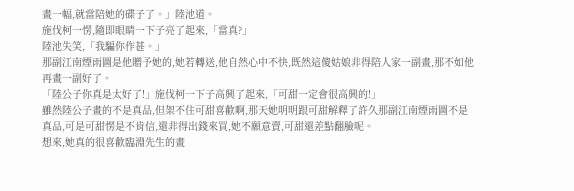畫一幅,就當陪她的碟子了。」陸池道。
施伐柯一愣,隨即眼睛一下子亮了起來,「當真?」
陸池失笑,「我騙你作甚。」
那副江南煙雨圖是他贈予她的,她若轉送,他自然心中不快,既然這傻姑娘非得陪人家一副畫,那不如他再畫一副好了。
「陸公子你真是太好了!」施伐柯一下子高興了起來,「可甜一定會很高興的!」
雖然陸公子畫的不是真品,但架不住可甜喜歡啊,那天她明明跟可甜解釋了許久那副江南煙雨圖不是真品,可是可甜愣是不肯信,還非得出錢來買,她不願意賣,可甜還差點翻臉呢。
想來,她真的很喜歡臨淵先生的畫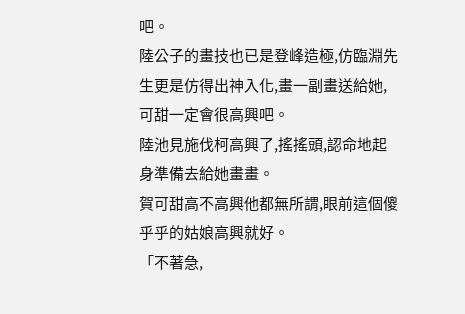吧。
陸公子的畫技也已是登峰造極,仿臨淵先生更是仿得出神入化,畫一副畫送給她,可甜一定會很高興吧。
陸池見施伐柯高興了,搖搖頭,認命地起身準備去給她畫畫。
賀可甜高不高興他都無所謂,眼前這個傻乎乎的姑娘高興就好。
「不著急,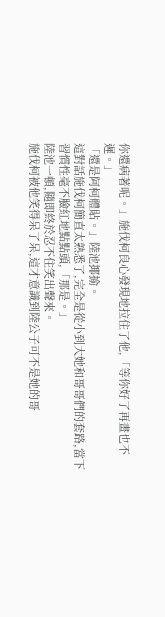你還病著呢。」施伐柯良心發現地拉住了他,「等你好了再畫也不遲。」
「還是阿柯體貼。」陸池揶揄。
這對話施伐柯簡直太熟悉了,完全是從小到大她和哥哥們的套路,當下習慣性毫不臉紅地點點頭,「那是。」
陸池一頓,隨即終於忍不住笑出聲來。
施伐柯被他笑得呆了呆,這才意識到陸公子可不是她的哥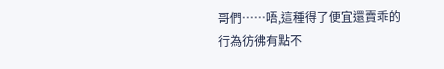哥們……唔,這種得了便宜還賣乖的行為彷彿有點不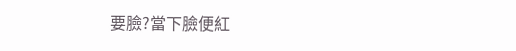要臉?當下臉便紅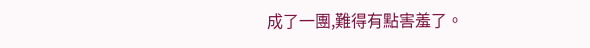成了一團,難得有點害羞了。